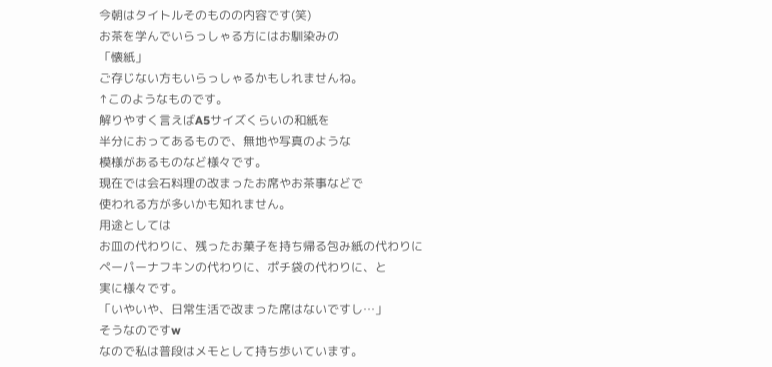今朝はタイトルそのものの内容です(笑)
お茶を学んでいらっしゃる方にはお馴染みの
「懐紙」
ご存じない方もいらっしゃるかもしれませんね。
↑このようなものです。
解りやすく言えばA5サイズくらいの和紙を
半分におってあるもので、無地や写真のような
模様があるものなど様々です。
現在では会石料理の改まったお席やお茶事などで
使われる方が多いかも知れません。
用途としては
お皿の代わりに、残ったお菓子を持ち帰る包み紙の代わりに
ペーパーナフキンの代わりに、ポチ袋の代わりに、と
実に様々です。
「いやいや、日常生活で改まった席はないですし…」
そうなのですw
なので私は普段はメモとして持ち歩いています。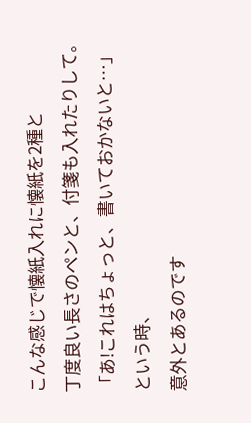こんな感じで懐紙入れに懐紙を2種と
丁度良い長さのペンと、付箋も入れたりして。
「あ!これはちょっと、書いておかないと…」という時、
意外とあるのです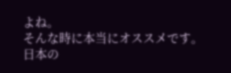よね。
そんな時に本当にオススメです。
日本の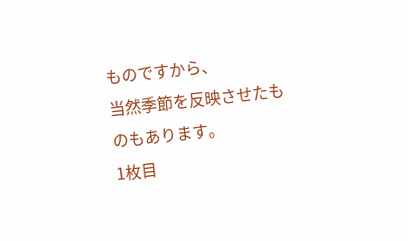ものですから、
当然季節を反映させたものもあります。
1枚目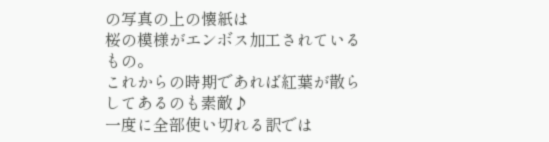の写真の上の懐紙は
桜の模様がエンボス加工されているもの。
これからの時期であれば紅葉が散らしてあるのも素敵♪
一度に全部使い切れる訳では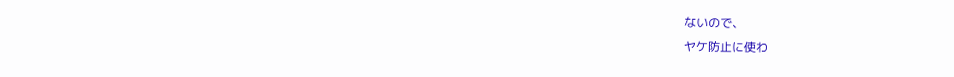ないので、
ヤケ防止に使わ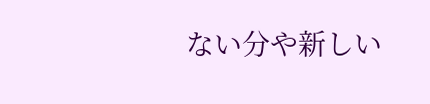ない分や新しい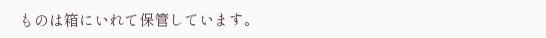ものは箱にいれて保管しています。